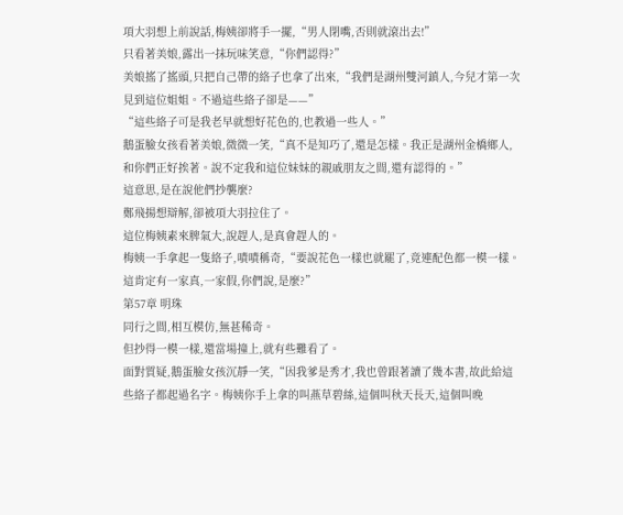項大羽想上前說話,梅姨卻將手一擺,“男人閉嘴,否則就滾出去!”
只看著美娘,露出一抹玩味笑意,“你們認得?”
美娘搖了搖頭,只把自己帶的絡子也拿了出來,“我們是湖州雙河鎮人,今兒才第一次見到這位姐姐。不過這些絡子卻是——”
“這些絡子可是我老早就想好花色的,也教過一些人。”
鵝蛋臉女孩看著美娘,微微一笑,“真不是知巧了,還是怎樣。我正是湖州金橋鄉人,和你們正好挨著。說不定我和這位妹妹的親戚朋友之間,還有認得的。”
這意思,是在說他們抄襲麼?
鄭飛揚想辯解,卻被項大羽拉住了。
這位梅姨素來脾氣大,說趕人,是真會趕人的。
梅姨一手拿起一隻絡子,嘖嘖稱奇,“要說花色一樣也就罷了,竟連配色都一模一樣。這肯定有一家真,一家假,你們說,是麼?”
第57章 明珠
同行之間,相互模仿,無甚稀奇。
但抄得一模一樣,還當場撞上,就有些難看了。
面對質疑,鵝蛋臉女孩沉靜一笑,“因我爹是秀才,我也曾跟著讀了幾本書,故此給這些絡子都起過名字。梅姨你手上拿的叫燕草碧絲,這個叫秋天長天,這個叫晚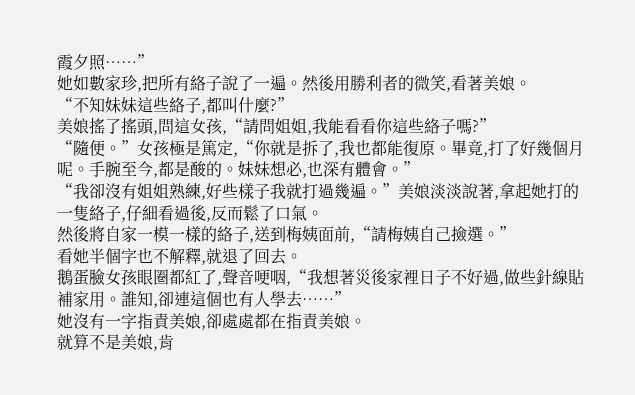霞夕照……”
她如數家珍,把所有絡子說了一遍。然後用勝利者的微笑,看著美娘。
“不知妹妹這些絡子,都叫什麼?”
美娘搖了搖頭,問這女孩,“請問姐姐,我能看看你這些絡子嗎?”
“隨便。”女孩極是篤定,“你就是拆了,我也都能復原。畢竟,打了好幾個月呢。手腕至今,都是酸的。妹妹想必,也深有體會。”
“我卻沒有姐姐熟練,好些樣子我就打過幾遍。”美娘淡淡說著,拿起她打的一隻絡子,仔細看過後,反而鬆了口氣。
然後將自家一模一樣的絡子,送到梅姨面前,“請梅姨自己撿選。”
看她半個字也不解釋,就退了回去。
鵝蛋臉女孩眼圈都紅了,聲音哽咽,“我想著災後家裡日子不好過,做些針線貼補家用。誰知,卻連這個也有人學去……”
她沒有一字指責美娘,卻處處都在指責美娘。
就算不是美娘,肯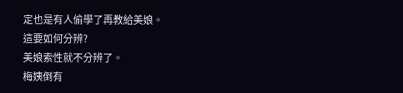定也是有人偷學了再教給美娘。
這要如何分辨?
美娘索性就不分辨了。
梅姨倒有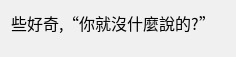些好奇,“你就沒什麼說的?”